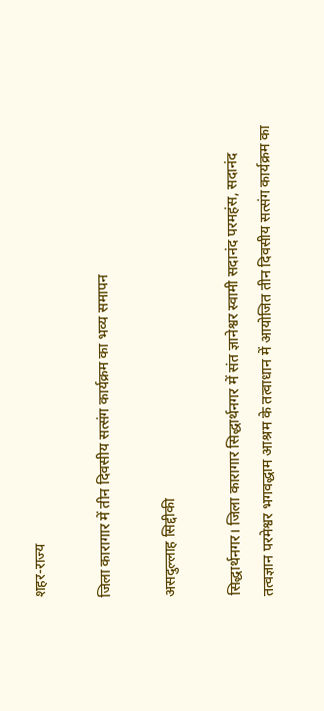शहर-राज्य

जिला कारागार में तीन दिवसीय सत्संग कार्यक्रम का भव्य समापन

असदुल्लाह सिद्दीकी

सिद्धार्थनगर। जिला कारागार सिद्धार्थनगर में संत ज्ञानेश्वर स्वामी सदानंद परमहंस, सदानंद तत्वज्ञान परमेश्वर भगवद्धाम आश्रम के तत्वाधान में आयोजित तीन दिवसीय सत्संग कार्यक्रम का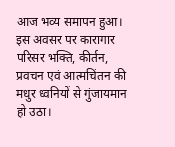आज भव्य समापन हुआ। इस अवसर पर कारागार परिसर भक्ति, कीर्तन, प्रवचन एवं आत्मचिंतन की मधुर ध्वनियों से गुंजायमान हो उठा।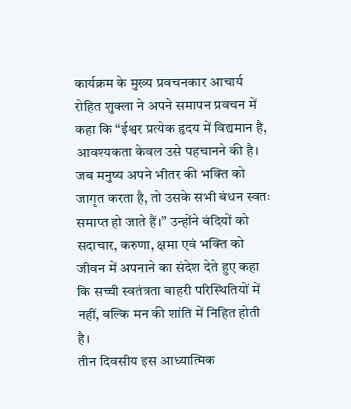कार्यक्रम के मुख्य प्रवचनकार आचार्य रोहित शुक्ला ने अपने समापन प्रवचन में कहा कि “ईश्वर प्रत्येक हृदय में विद्यमान है, आवश्यकता केवल उसे पहचानने की है। जब मनुष्य अपने भीतर की भक्ति को जागृत करता है, तो उसके सभी बंधन स्वतः समाप्त हो जाते हैं।” उन्होंने बंदियों को सदाचार, करुणा, क्षमा एवं भक्ति को जीवन में अपनाने का संदेश देते हुए कहा कि सच्ची स्वतंत्रता बाहरी परिस्थितियों में नहीं, बल्कि मन की शांति में निहित होती है।
तीन दिवसीय इस आध्यात्मिक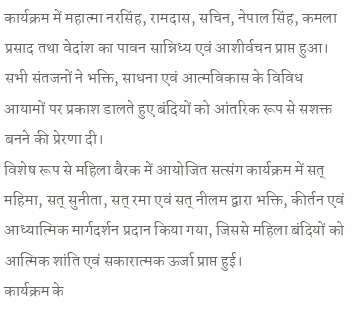कार्यक्रम में महात्मा नरसिंह, रामदास, सचिन, नेपाल सिंह, कमला प्रसाद तथा वेदांश का पावन सान्निध्य एवं आशीर्वचन प्राप्त हुआ। सभी संतजनों ने भक्ति, साधना एवं आत्मविकास के विविध आयामों पर प्रकाश डालते हुए बंदियों को आंतरिक रूप से सशक्त बनने की प्रेरणा दी।
विशेष रूप से महिला बैरक में आयोजित सत्संग कार्यक्रम में सत् महिमा, सत् सुनीता, सत् रमा एवं सत् नीलम द्वारा भक्ति, कीर्तन एवं आध्यात्मिक मार्गदर्शन प्रदान किया गया, जिससे महिला बंदियों को आत्मिक शांति एवं सकारात्मक ऊर्जा प्राप्त हुई।
कार्यक्रम के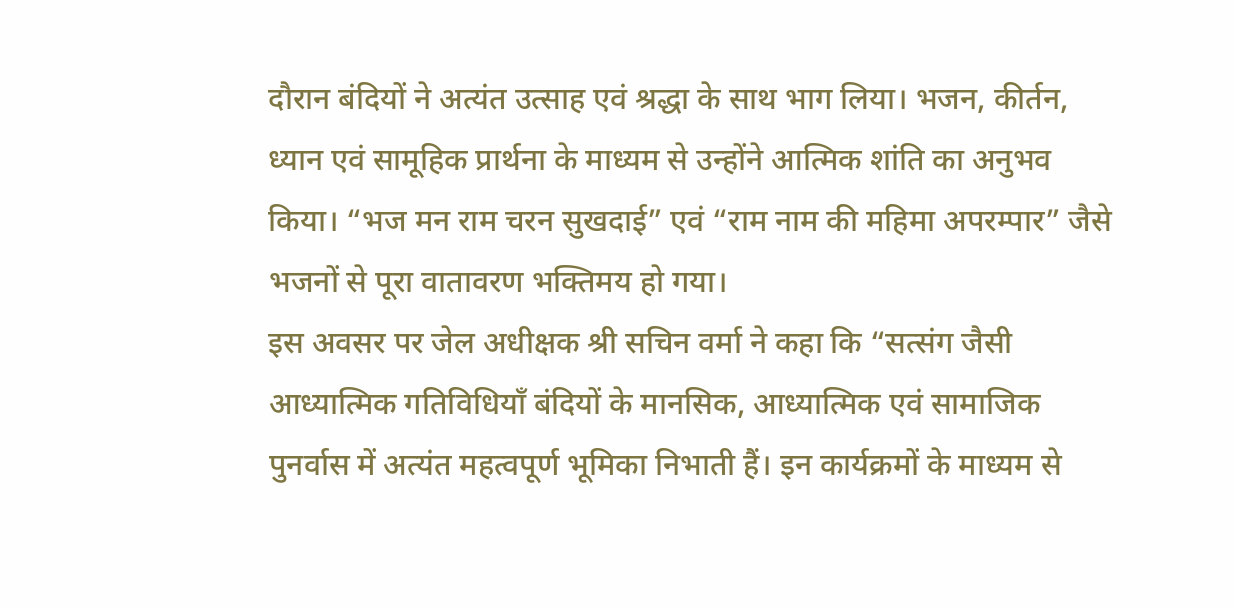दौरान बंदियों ने अत्यंत उत्साह एवं श्रद्धा के साथ भाग लिया। भजन, कीर्तन, ध्यान एवं सामूहिक प्रार्थना के माध्यम से उन्होंने आत्मिक शांति का अनुभव किया। “भज मन राम चरन सुखदाई” एवं “राम नाम की महिमा अपरम्पार” जैसे भजनों से पूरा वातावरण भक्तिमय हो गया।
इस अवसर पर जेल अधीक्षक श्री सचिन वर्मा ने कहा कि “सत्संग जैसी आध्यात्मिक गतिविधियाँ बंदियों के मानसिक, आध्यात्मिक एवं सामाजिक पुनर्वास में अत्यंत महत्वपूर्ण भूमिका निभाती हैं। इन कार्यक्रमों के माध्यम से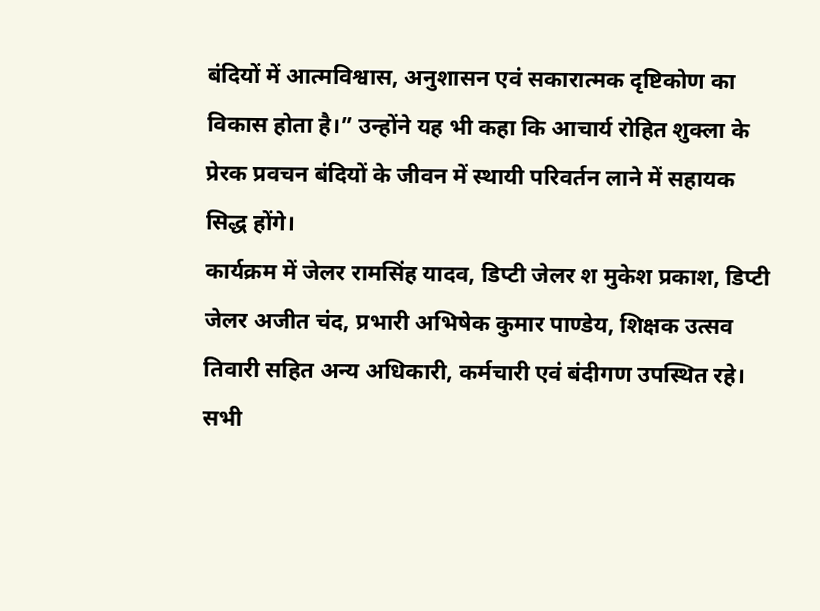बंदियों में आत्मविश्वास, अनुशासन एवं सकारात्मक दृष्टिकोण का विकास होता है।” उन्होंने यह भी कहा कि आचार्य रोहित शुक्ला के प्रेरक प्रवचन बंदियों के जीवन में स्थायी परिवर्तन लाने में सहायक सिद्ध होंगे।
कार्यक्रम में जेलर रामसिंह यादव, डिप्टी जेलर श मुकेश प्रकाश, डिप्टी जेलर अजीत चंद, प्रभारी अभिषेक कुमार पाण्डेय, शिक्षक उत्सव तिवारी सहित अन्य अधिकारी, कर्मचारी एवं बंदीगण उपस्थित रहे। सभी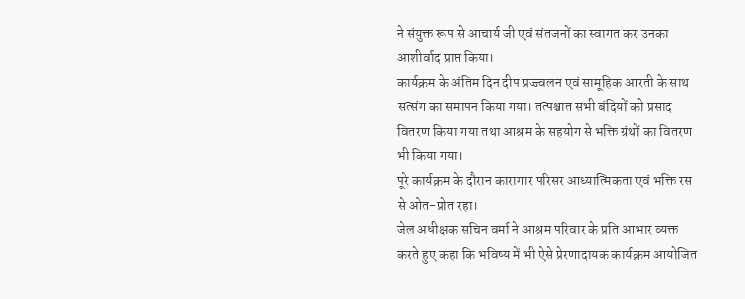ने संयुक्त रूप से आचार्य जी एवं संतजनों का स्वागत कर उनका आशीर्वाद प्राप्त किया।
कार्यक्रम के अंतिम दिन दीप प्रज्ज्वलन एवं सामूहिक आरती के साथ सत्संग का समापन किया गया। तत्पश्चात सभी बंदियों को प्रसाद वितरण किया गया तथा आश्रम के सहयोग से भक्ति ग्रंथों का वितरण भी किया गया।
पूरे कार्यक्रम के दौरान कारागार परिसर आध्यात्मिकता एवं भक्ति रस से ओत-प्रोत रहा।
जेल अधीक्षक सचिन वर्मा ने आश्रम परिवार के प्रति आभार व्यक्त करते हुए कहा कि भविष्य में भी ऐसे प्रेरणादायक कार्यक्रम आयोजित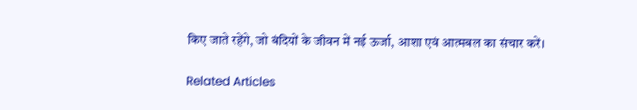किए जाते रहेंगे, जो बंदियों के जीवन में नई ऊर्जा, आशा एवं आत्मबल का संचार करें।

Related Articles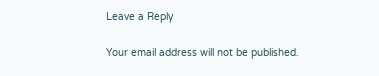Leave a Reply

Your email address will not be published.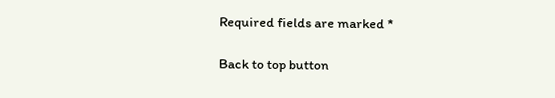Required fields are marked *

Back to top button